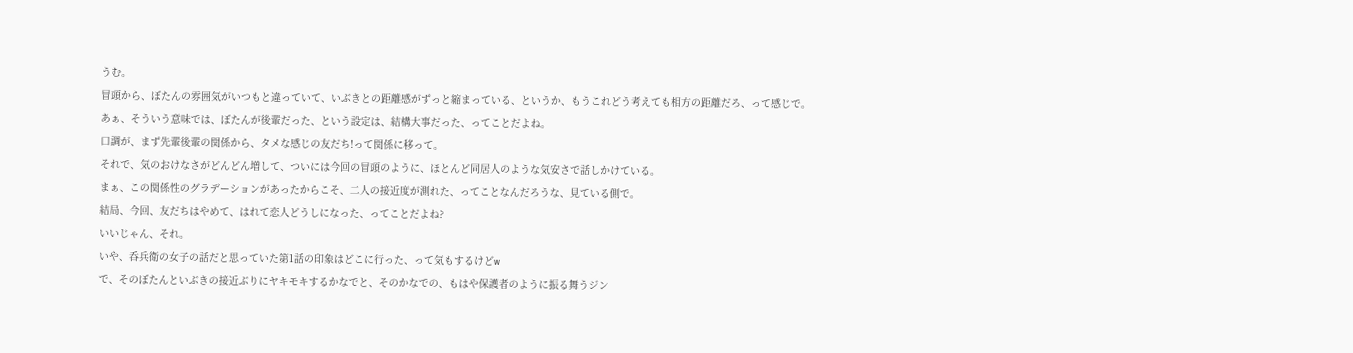うむ。
冒頭から、ぼたんの雰囲気がいつもと違っていて、いぶきとの距離感がずっと縮まっている、というか、もうこれどう考えても相方の距離だろ、って感じで。
あぁ、そういう意味では、ぼたんが後輩だった、という設定は、結構大事だった、ってことだよね。
口調が、まず先輩後輩の関係から、タメな感じの友だち!って関係に移って。
それで、気のおけなさがどんどん増して、ついには今回の冒頭のように、ほとんど同居人のような気安さで話しかけている。
まぁ、この関係性のグラデーションがあったからこそ、二人の接近度が測れた、ってことなんだろうな、見ている側で。
結局、今回、友だちはやめて、はれて恋人どうしになった、ってことだよね?
いいじゃん、それ。
いや、呑兵衛の女子の話だと思っていた第1話の印象はどこに行った、って気もするけどw
で、そのぼたんといぶきの接近ぶりにヤキモキするかなでと、そのかなでの、もはや保護者のように振る舞うジン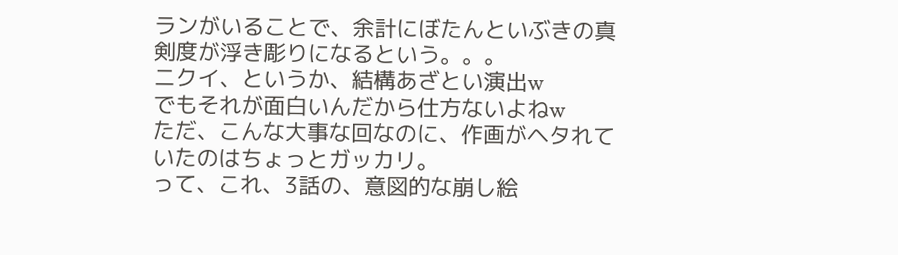ランがいることで、余計にぼたんといぶきの真剣度が浮き彫りになるという。。。
ニクイ、というか、結構あざとい演出w
でもそれが面白いんだから仕方ないよねw
ただ、こんな大事な回なのに、作画がヘタれていたのはちょっとガッカリ。
って、これ、3話の、意図的な崩し絵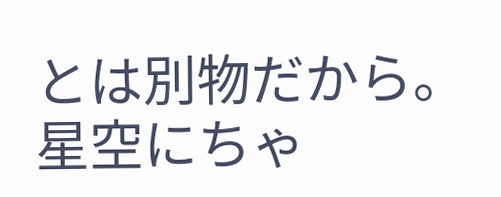とは別物だから。
星空にちゃ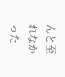んと至れなかった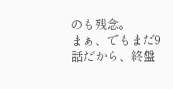のも残念。
まぁ、でもまだ9話だから、終盤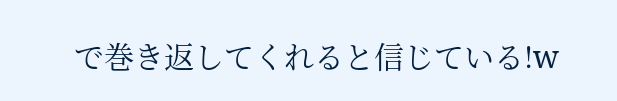で巻き返してくれると信じている!w